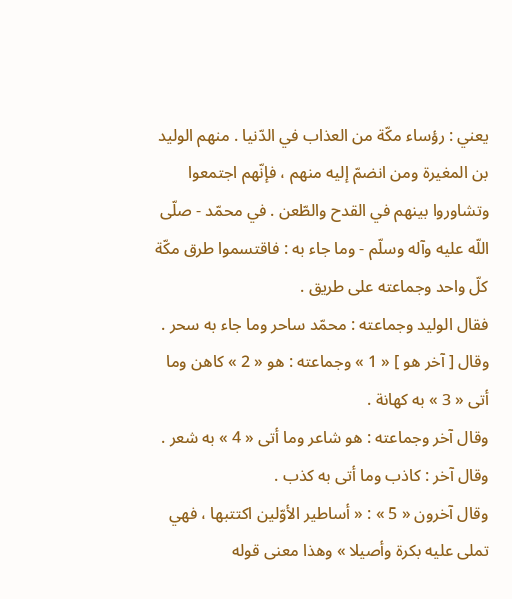يعني : رؤساء مكّة من العذاب في الدّنيا . منهم الوليد بن المغيرة ومن انضمّ إليه منهم ، فإنّهم اجتمعوا وتشاوروا بينهم في القدح والطّعن . في محمّد - صلّى اللّه عليه وآله وسلّم - وما جاء به : فاقتسموا طرق مكّة كلّ واحد وجماعته على طريق .
فقال الوليد وجماعته : محمّد ساحر وما جاء به سحر .
وقال [ آخر هو ] « 1 » وجماعته : هو « 2 » كاهن وما أتى « 3 » به كهانة .
وقال آخر وجماعته : هو شاعر وما أتى « 4 » به شعر .
وقال آخر : كاذب وما أتى به كذب .
وقال آخرون « 5 » : « أساطير الأوّلين اكتتبها ، فهي تملى عليه بكرة وأصيلا » وهذا معنى قوله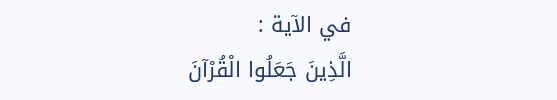في الآية :
الَّذِينَ جَعَلُوا الْقُرْآنَ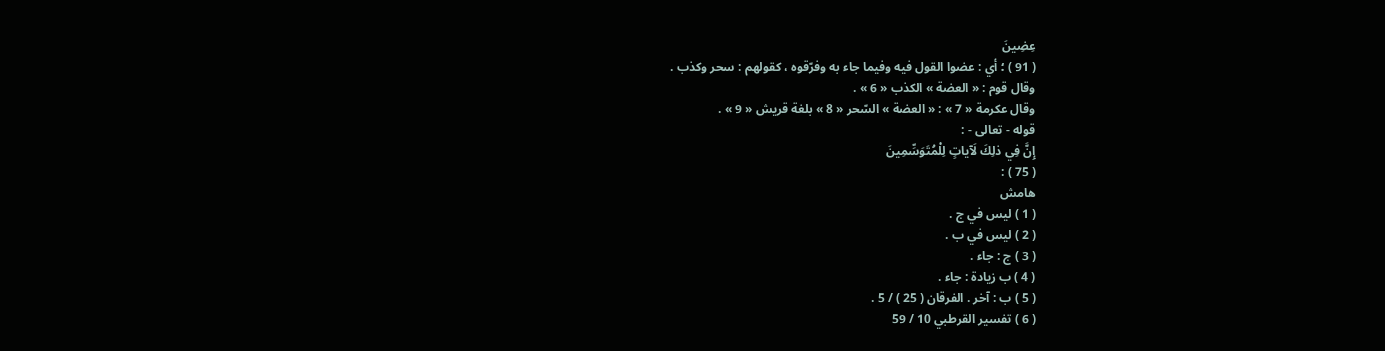عِضِينَ
( 91 ) ؛ أي : عضوا القول فيه وفيما جاء به وفرّقوه ، كقولهم : سحر وكذب .
وقال قوم : « العضة » الكذب « 6 » .
وقال عكرمة « 7 » : « العضة » السّحر « 8 » بلغة قريش « 9 » .
قوله - تعالى - :
إِنَّ فِي ذلِكَ لَآياتٍ لِلْمُتَوَسِّمِينَ
( 75 ) :
هامش
( 1 ) ليس في ج .
( 2 ) ليس في ب .
( 3 ) ج : جاء .
( 4 ) ب زيادة : جاء .
( 5 ) ب : آخر . الفرقان ( 25 ) / 5 .
( 6 ) تفسير القرطبي 10 / 59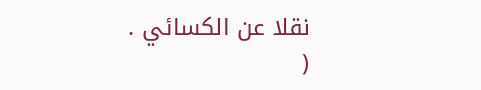نقلا عن الكسائي .
(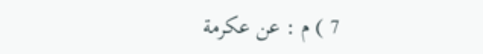7 ) م : عن عكرمة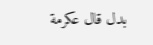بدل قال عكرمة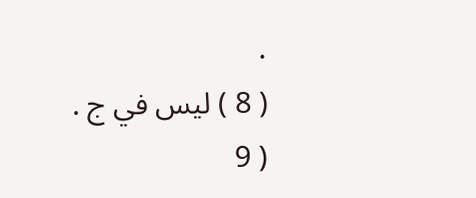.
( 8 ) ليس في ج .
( 9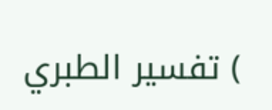) تفسير الطبري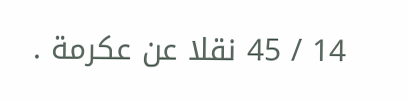14 / 45 نقلا عن عكرمة .